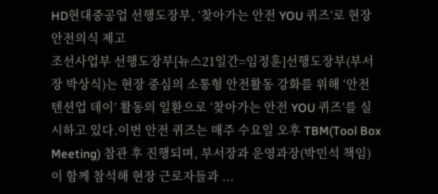HD현대중공업 선행도장부, ‘찾아가는 안전 YOU 퀴즈’로 현장 안전의식 제고
조선사업부 선행도장부[뉴스21일간=임정훈]선행도장부(부서장 박상식)는 현장 중심의 소통형 안전활동 강화를 위해 ‘안전 텐션업 데이’ 활동의 일환으로 ‘찾아가는 안전 YOU 퀴즈’를 실시하고 있다.이번 안전 퀴즈는 매주 수요일 오후 TBM(Tool Box Meeting) 참관 후 진행되며, 부서장과 운영과장(박민석 책임)이 함께 참석해 현장 근로자들과 ...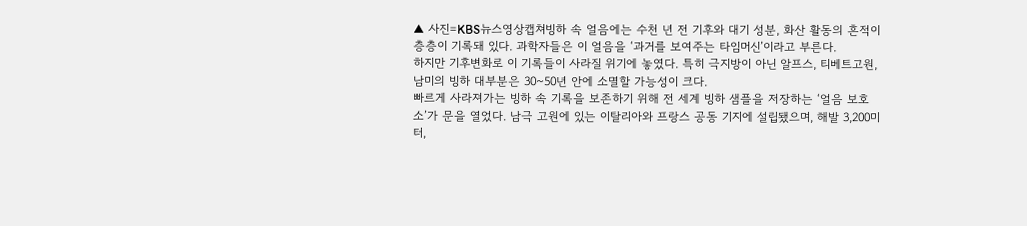▲ 사진=KBS뉴스영상캡쳐빙하 속 얼음에는 수천 년 전 기후와 대기 성분, 화산 활동의 흔적이 층층이 기록돼 있다. 과학자들은 이 얼음을 ‘과거를 보여주는 타임머신’이라고 부른다.
하지만 기후변화로 이 기록들이 사라질 위기에 놓였다. 특히 극지방이 아닌 알프스, 티베트고원, 남미의 빙하 대부분은 30~50년 안에 소멸할 가능성이 크다.
빠르게 사라져가는 빙하 속 기록을 보존하기 위해 전 세계 빙하 샘플을 저장하는 ‘얼음 보호소’가 문을 열었다. 남극 고원에 있는 이탈리아와 프랑스 공동 기지에 설립됐으며, 해발 3,200미터,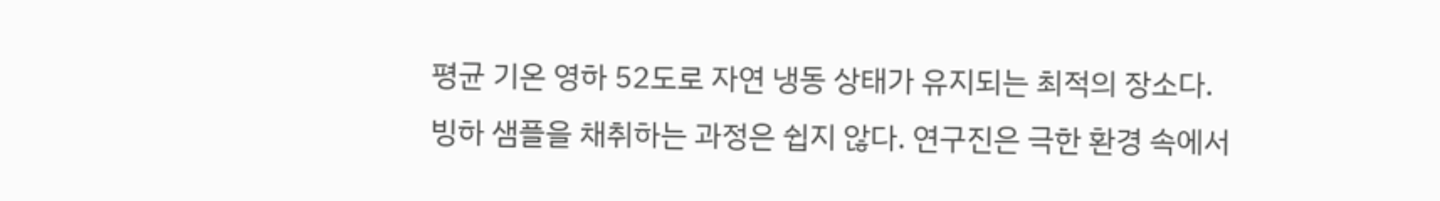평균 기온 영하 52도로 자연 냉동 상태가 유지되는 최적의 장소다.
빙하 샘플을 채취하는 과정은 쉽지 않다. 연구진은 극한 환경 속에서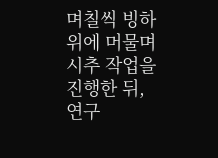며칠씩 빙하 위에 머물며 시추 작업을 진행한 뒤, 연구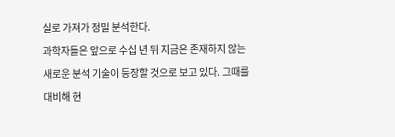실로 가져가 정밀 분석한다.
과학자들은 앞으로 수십 년 뒤 지금은 존재하지 않는 새로운 분석 기술이 등장할 것으로 보고 있다. 그때를 대비해 현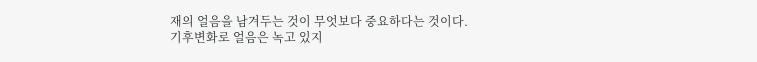재의 얼음을 남겨두는 것이 무엇보다 중요하다는 것이다.
기후변화로 얼음은 녹고 있지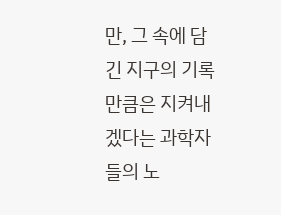만, 그 속에 담긴 지구의 기록만큼은 지켜내겠다는 과학자들의 노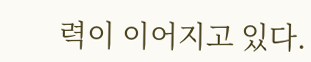력이 이어지고 있다.